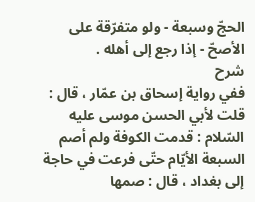الحجّ وسبعة - ولو متفرّقة على الأصحّ - إذا رجع إلى أهله .
شرح
ففي رواية إسحاق بن عمّار ، قال : قلت لأبي الحسن موسى عليه السّلام : قدمت الكوفة ولم أصم السبعة الأيّام حتّى فرعت في حاجة إلى بغداد ، قال : صمها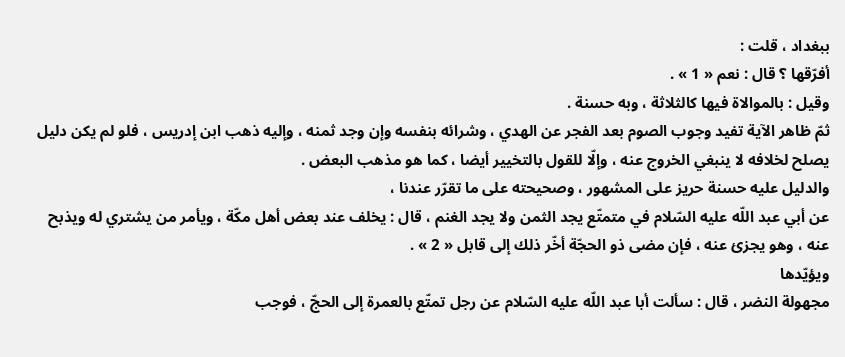ببغداد ، قلت :
أفرّقها ؟ قال : نعم « 1 » .
وقيل : بالموالاة فيها كالثلاثة ، وبه حسنة .
ثمّ ظاهر الآية تفيد وجوب الصوم بعد الفجر عن الهدي ، وشرائه بنفسه وإن وجد ثمنه ، وإليه ذهب ابن إدريس ، فلو لم يكن دليل يصلح لخلافه لا ينبغي الخروج عنه ، وإلّا للقول بالتخيير أيضا ، كما هو مذهب البعض .
والدليل عليه حسنة حريز على المشهور ، وصحيحته على ما تقرّر عندنا ،
عن أبي عبد اللّه عليه السّلام في متمتّع يجد الثمن ولا يجد الغنم ، قال : يخلف عند بعض أهل مكّة ، ويأمر من يشتري له ويذبح عنه ، وهو يجزئ عنه ، فإن مضى ذو الحجّة أخّر ذلك إلى قابل « 2 » .
ويؤيّدها
مجهولة النضر ، قال : سألت أبا عبد اللّه عليه السّلام عن رجل تمتّع بالعمرة إلى الحجّ ، فوجب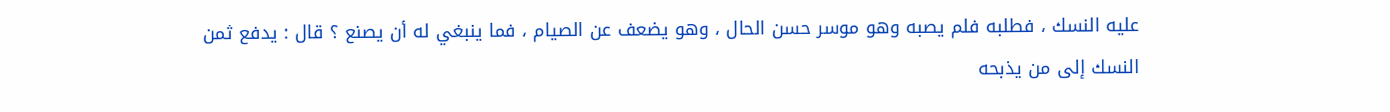عليه النسك ، فطلبه فلم يصبه وهو موسر حسن الحال ، وهو يضعف عن الصيام ، فما ينبغي له أن يصنع ؟ قال : يدفع ثمن النسك إلى من يذبحه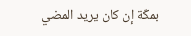بمكّة إن كان يريد المضي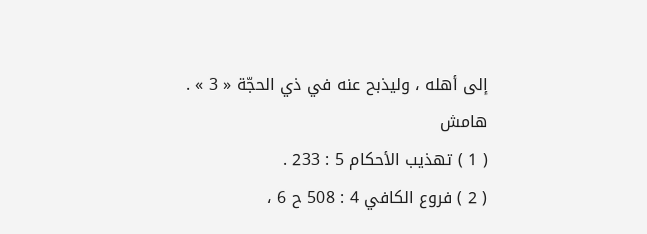إلى أهله ، وليذبح عنه في ذي الحجّة « 3 » .
هامش
( 1 ) تهذيب الأحكام 5 : 233 .
( 2 ) فروع الكافي 4 : 508 ح 6 ،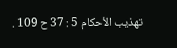تهذيب الأحكام 5 : 37 ح 109 .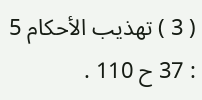( 3 ) تهذيب الأحكام 5 : 37 ح 110 .